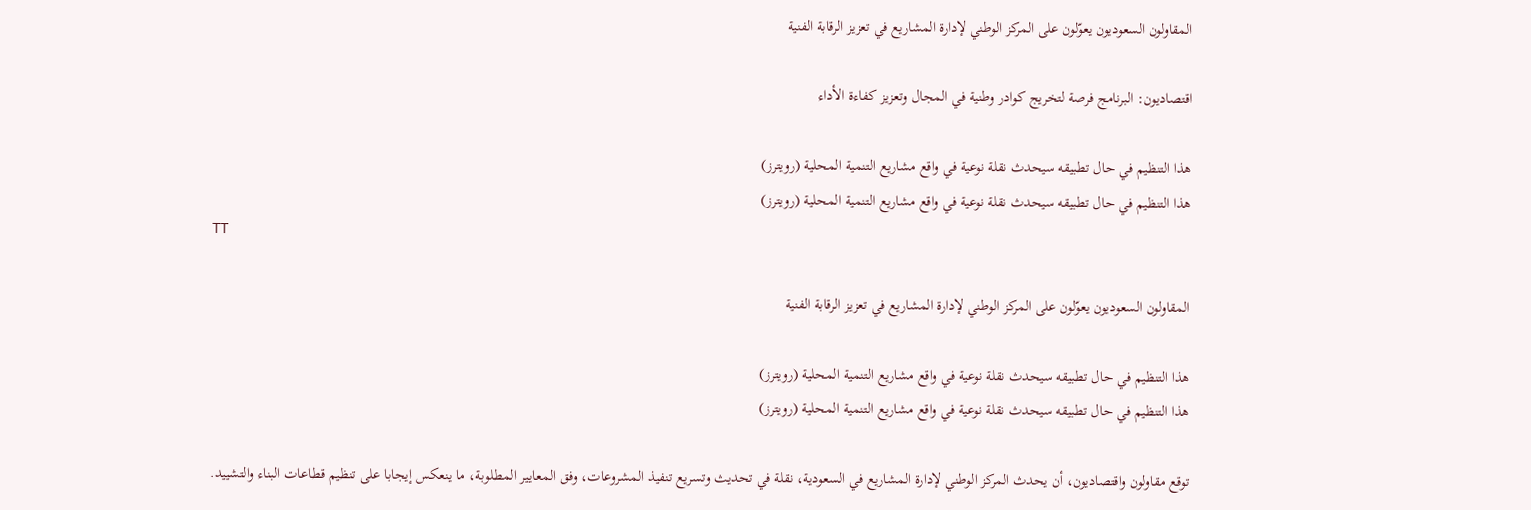المقاولون السعوديون يعوّلون على المركز الوطني لإدارة المشاريع في تعزيز الرقابة الفنية

اقتصاديون: البرنامج فرصة لتخريج كوادر وطنية في المجال وتعزيز كفاءة الأداء

هذا التنظيم في حال تطبيقه سيحدث نقلة نوعية في واقع مشاريع التنمية المحلية (رويترز)
هذا التنظيم في حال تطبيقه سيحدث نقلة نوعية في واقع مشاريع التنمية المحلية (رويترز)
TT

المقاولون السعوديون يعوّلون على المركز الوطني لإدارة المشاريع في تعزيز الرقابة الفنية

هذا التنظيم في حال تطبيقه سيحدث نقلة نوعية في واقع مشاريع التنمية المحلية (رويترز)
هذا التنظيم في حال تطبيقه سيحدث نقلة نوعية في واقع مشاريع التنمية المحلية (رويترز)

توقع مقاولون واقتصاديون، أن يحدث المركز الوطني لإدارة المشاريع في السعودية، نقلة في تحديث وتسريع تنفيذ المشروعات، وفق المعايير المطلوبة، ما ينعكس إيجابا على تنظيم قطاعات البناء والتشييد.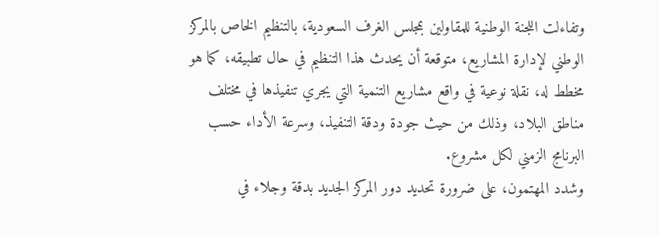وتفاءلت اللجنة الوطنية للمقاولين بمجلس الغرف السعودية، بالتنظيم الخاص بالمركز الوطني لإدارة المشاريع، متوقعة أن يحدث هذا التنظيم في حال تطبيقه، كما هو مخطط له، نقلة نوعية في واقع مشاريع التنمية التي يجري تنفيذها في مختلف مناطق البلاد، وذلك من حيث جودة ودقة التنفيذ، وسرعة الأداء حسب البرنامج الزمني لكل مشروع.
وشدد المهتمون، على ضرورة تحديد دور المركز الجديد بدقة وجلاء في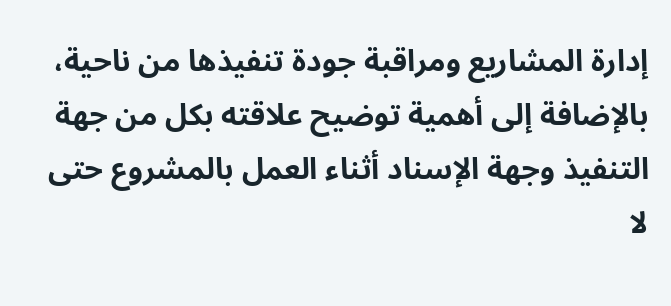إدارة المشاريع ومراقبة جودة تنفيذها من ناحية، بالإضافة إلى أهمية توضيح علاقته بكل من جهة التنفيذ وجهة الإسناد أثناء العمل بالمشروع حتى لا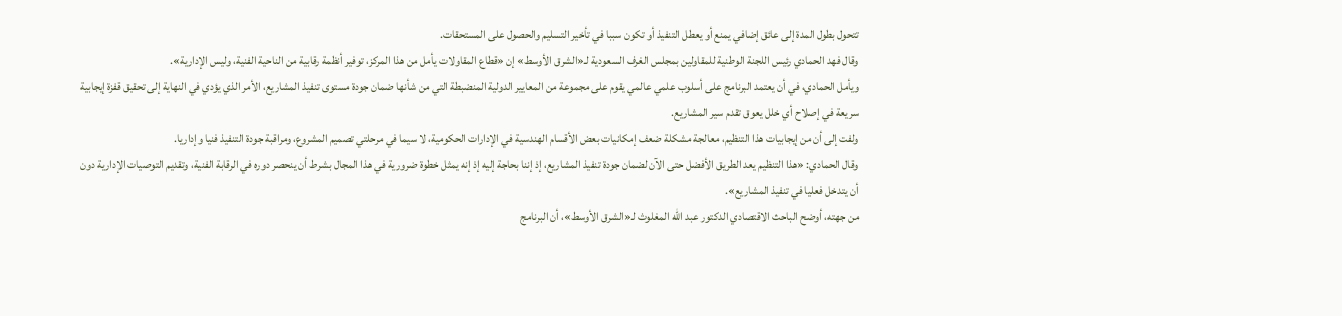تتحول بطول المدة إلى عائق إضافي يمنع أو يعطل التنفيذ أو تكون سببا في تأخير التسليم والحصول على المستحقات.
وقال فهد الحمادي رئيس اللجنة الوطنية للمقاولين بمجلس الغرف السعودية لـ«الشرق الأوسط» إن «قطاع المقاولات يأمل من هذا المركز، توفير أنظمة رقابية من الناحية الفنية، وليس الإدارية».
ويأمل الحمادي، في أن يعتمد البرنامج على أسلوب علمي عالمي يقوم على مجموعة من المعايير الدولية المنضبطة التي من شأنها ضمان جودة مستوى تنفيذ المشاريع، الأمر الذي يؤدي في النهاية إلى تحقيق قفزة إيجابية سريعة في إصلاح أي خلل يعوق تقدم سير المشاريع.
ولفت إلى أن من إيجابيات هذا التنظيم، معالجة مشكلة ضعف إمكانيات بعض الأقسام الهندسية في الإدارات الحكومية، لا سيما في مرحلتي تصميم المشروع، ومراقبة جودة التنفيذ فنيا وإداريا.
وقال الحمادي: «هذا التنظيم يعد الطريق الأفضل حتى الآن لضمان جودة تنفيذ المشاريع، إذ إننا بحاجة إليه إذ إنه يمثل خطوة ضرورية في هذا المجال بشرط أن ينحصر دوره في الرقابة الفنية، وتقديم التوصيات الإدارية دون أن يتدخل فعليا في تنفيذ المشاريع».
من جهته، أوضح الباحث الاقتصادي الدكتور عبد الله المغلوث لـ«الشرق الأوسط»، أن البرنامج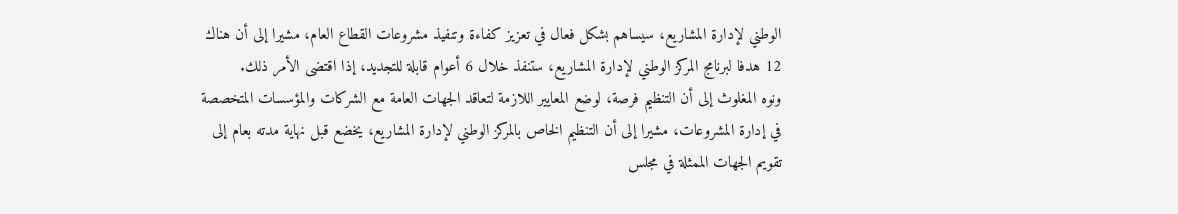الوطني لإدارة المشاريع، سيساهم بشكل فعال في تعزيز كفاءة وتنفيذ مشروعات القطاع العام، مشيرا إلى أن هناك 12 هدفا لبرنامج المركز الوطني لإدارة المشاريع، ستنفذ خلال 6 أعوام قابلة للتجديد، إذا اقتضى الأمر ذلك.
ونوه المغلوث إلى أن التنظيم فرصة، لوضع المعايير اللازمة لتعاقد الجهات العامة مع الشركات والمؤسسات المتخصصة في إدارة المشروعات، مشيرا إلى أن التنظيم الخاص بالمركز الوطني لإدارة المشاريع، يخضع قبل نهاية مدته بعام إلى تقويم الجهات الممثلة في مجلس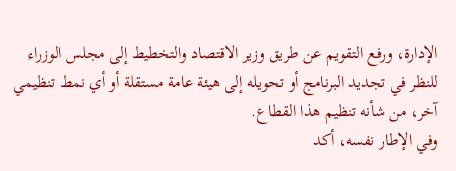الإدارة، ورفع التقويم عن طريق وزير الاقتصاد والتخطيط إلى مجلس الوزراء للنظر في تجديد البرنامج أو تحويله إلى هيئة عامة مستقلة أو أي نمط تنظيمي آخر، من شأنه تنظيم هذا القطاع.
وفي الإطار نفسه، أكد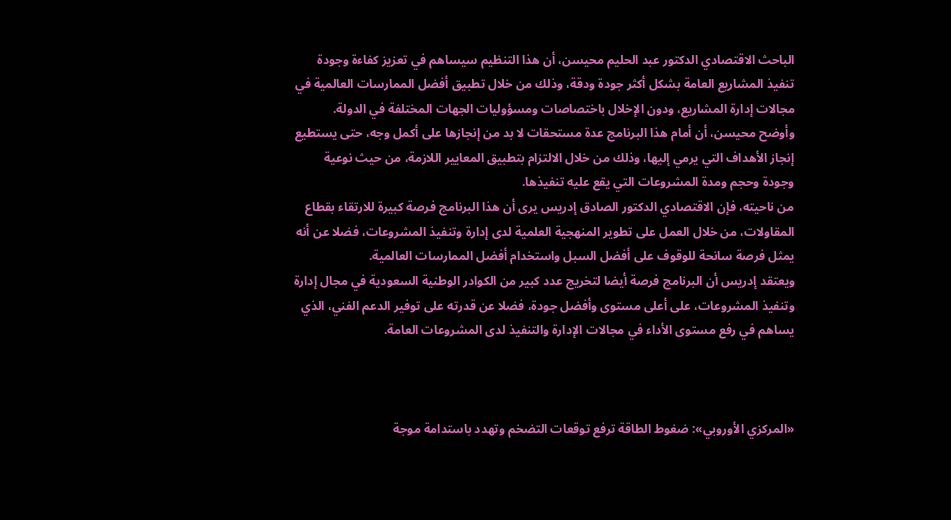الباحث الاقتصادي الدكتور عبد الحليم محيسن، أن هذا التنظيم سيساهم في تعزيز كفاءة وجودة تنفيذ المشاريع العامة بشكل أكثر جودة ودقة، وذلك من خلال تطبيق أفضل الممارسات العالمية في مجالات إدارة المشاريع، ودون الإخلال باختصاصات ومسؤوليات الجهات المختلفة في الدولة.
وأوضح محيسن، أن أمام هذا البرنامج عدة مستحقات لا بد من إنجازها على أكمل وجه، حتى يستطيع إنجاز الأهداف التي يرمي إليها، وذلك من خلال الالتزام بتطبيق المعايير اللازمة، من حيث نوعية وجودة وحجم ومدة المشروعات التي يقع عليه تنفيذها.
من ناحيته، فإن الاقتصادي الدكتور الصادق إدريس يرى أن هذا البرنامج فرصة كبيرة للارتقاء بقطاع المقاولات، من خلال العمل على تطوير المنهجية العلمية لدى إدارة وتنفيذ المشروعات، فضلا عن أنه يمثل فرصة سانحة للوقوف على أفضل السبل واستخدام أفضل الممارسات العالمية.
ويعتقد إدريس أن البرنامج فرصة أيضا لتخريج عدد كبير من الكوادر الوطنية السعودية في مجال إدارة وتنفيذ المشروعات، على أعلى مستوى وأفضل جودة، فضلا عن قدرته على توفير الدعم الفني، الذي يساهم في رفع مستوى الأداء في مجالات الإدارة والتنفيذ لدى المشروعات العامة.



«المركزي الأوروبي»: ضغوط الطاقة ترفع توقعات التضخم وتهدد باستدامة موجة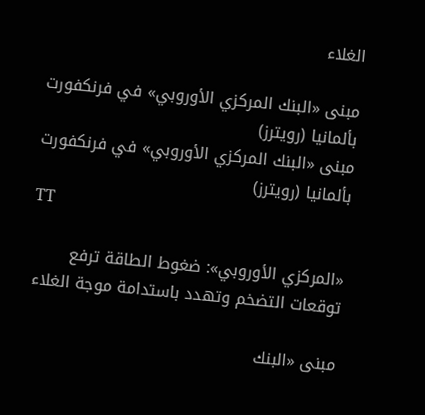الغلاء

مبنى «البنك المركزي الأوروبي» في فرنكفورت بألمانيا (رويترز)
مبنى «البنك المركزي الأوروبي» في فرنكفورت بألمانيا (رويترز)
TT

«المركزي الأوروبي»: ضغوط الطاقة ترفع توقعات التضخم وتهدد باستدامة موجة الغلاء

مبنى «البنك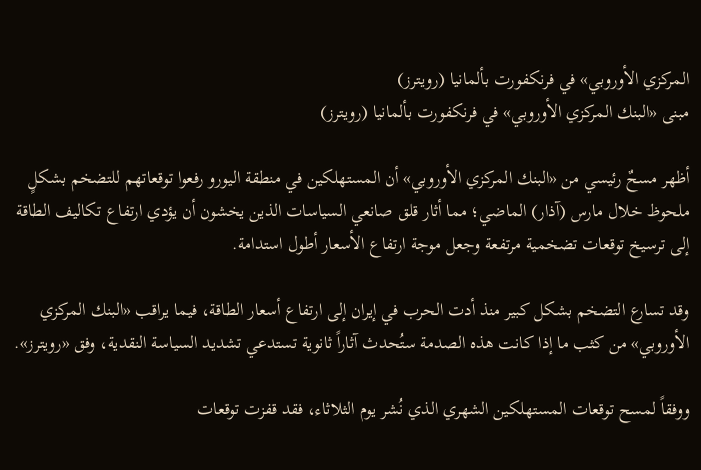المركزي الأوروبي» في فرنكفورت بألمانيا (رويترز)
مبنى «البنك المركزي الأوروبي» في فرنكفورت بألمانيا (رويترز)

أظهر مسحٌ رئيسي من «البنك المركزي الأوروبي» أن المستهلكين في منطقة اليورو رفعوا توقعاتهم للتضخم بشكلٍ ملحوظ خلال مارس (آذار) الماضي؛ مما أثار قلق صانعي السياسات الذين يخشون أن يؤدي ارتفاع تكاليف الطاقة إلى ترسيخ توقعات تضخمية مرتفعة وجعل موجة ارتفاع الأسعار أطول استدامة.

وقد تسارع التضخم بشكل كبير منذ أدت الحرب في إيران إلى ارتفاع أسعار الطاقة، فيما يراقب «البنك المركزي الأوروبي» من كثب ما إذا كانت هذه الصدمة ستُحدث آثاراً ثانوية تستدعي تشديد السياسة النقدية، وفق «رويترز».

ووفقاً لمسح توقعات المستهلكين الشهري الذي نُشر يوم الثلاثاء، فقد قفزت توقعات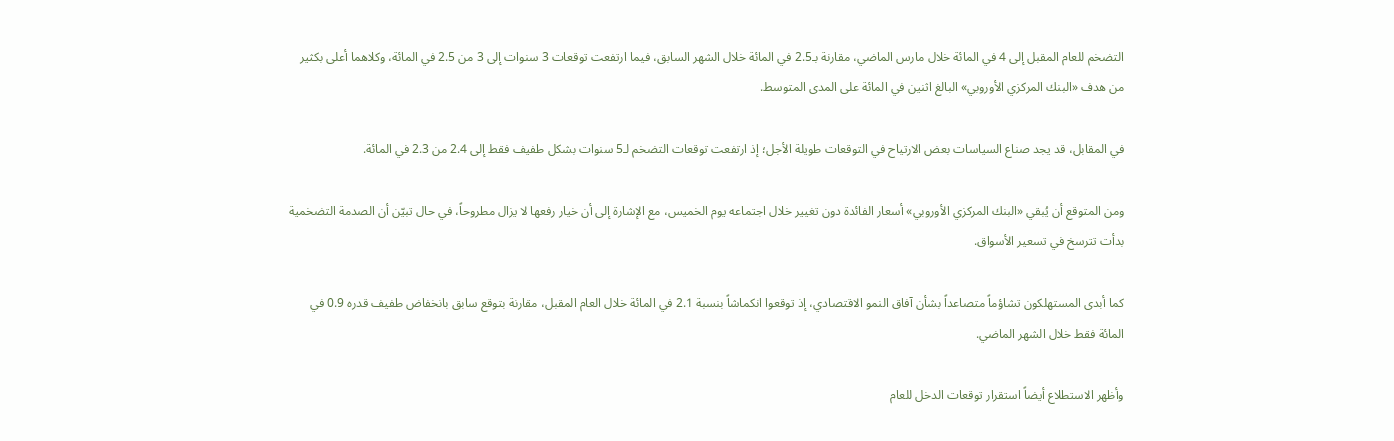التضخم للعام المقبل إلى 4 في المائة خلال مارس الماضي، مقارنة بـ2.5 في المائة خلال الشهر السابق، فيما ارتفعت توقعات 3 سنوات إلى 3 من 2.5 في المائة، وكلاهما أعلى بكثير من هدف «البنك المركزي الأوروبي» البالغ اثنين في المائة على المدى المتوسط.

في المقابل، قد يجد صناع السياسات بعض الارتياح في التوقعات طويلة الأجل؛ إذ ارتفعت توقعات التضخم لـ5 سنوات بشكل طفيف فقط إلى 2.4 من 2.3 في المائة.

ومن المتوقع أن يُبقي «البنك المركزي الأوروبي» أسعار الفائدة دون تغيير خلال اجتماعه يوم الخميس، مع الإشارة إلى أن خيار رفعها لا يزال مطروحاً، في حال تبيّن أن الصدمة التضخمية بدأت تترسخ في تسعير الأسواق.

كما أبدى المستهلكون تشاؤماً متصاعداً بشأن آفاق النمو الاقتصادي، إذ توقعوا انكماشاً بنسبة 2.1 في المائة خلال العام المقبل، مقارنة بتوقع سابق بانخفاض طفيف قدره 0.9 في المائة فقط خلال الشهر الماضي.

وأظهر الاستطلاع أيضاً استقرار توقعات الدخل للعام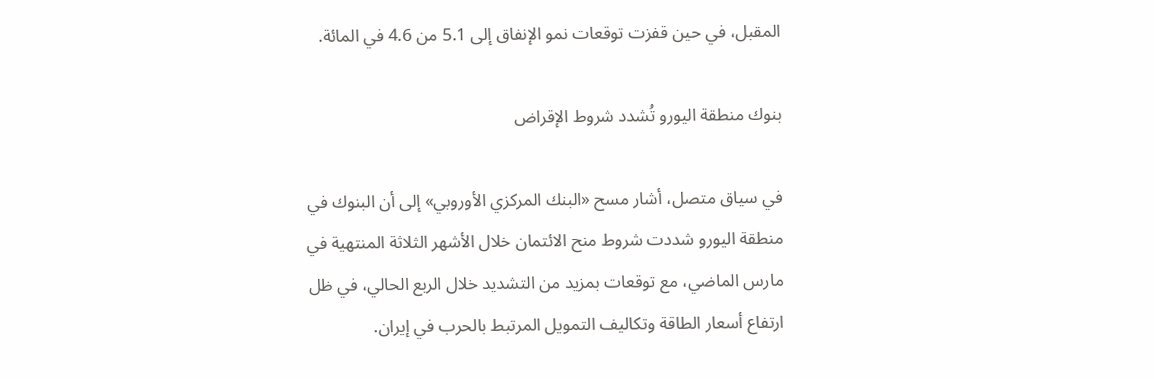المقبل، في حين قفزت توقعات نمو الإنفاق إلى 5.1 من 4.6 في المائة.

بنوك منطقة اليورو تُشدد شروط الإقراض

في سياق متصل، أشار مسح «البنك المركزي الأوروبي» إلى أن البنوك في منطقة اليورو شددت شروط منح الائتمان خلال الأشهر الثلاثة المنتهية في مارس الماضي، مع توقعات بمزيد من التشديد خلال الربع الحالي، في ظل ارتفاع أسعار الطاقة وتكاليف التمويل المرتبط بالحرب في إيران.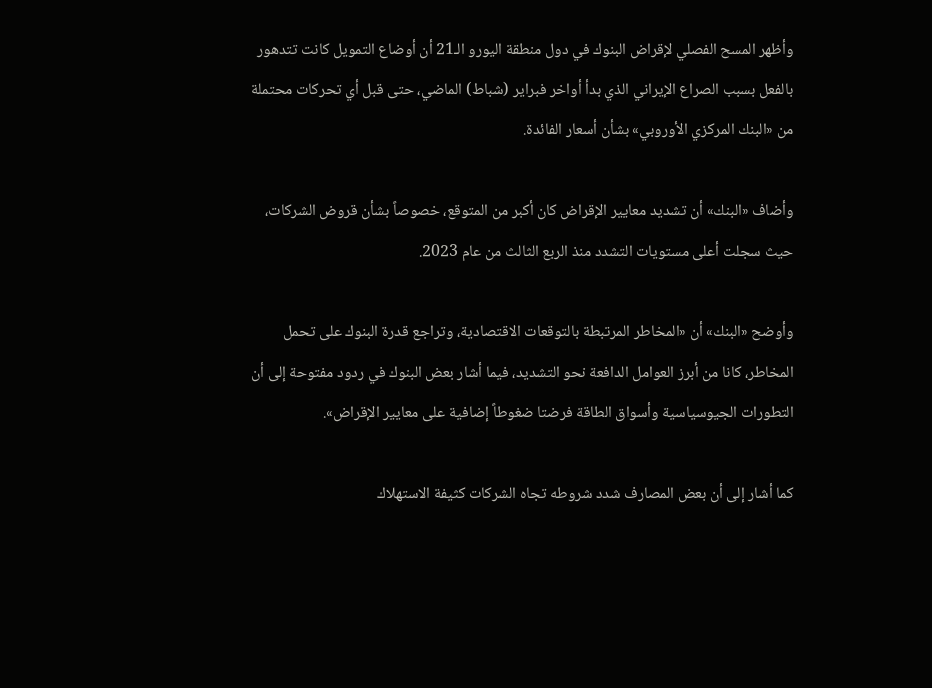وأظهر المسح الفصلي لإقراض البنوك في دول منطقة اليورو الـ21 أن أوضاع التمويل كانت تتدهور بالفعل بسبب الصراع الإيراني الذي بدأ أواخر فبراير (شباط) الماضي، حتى قبل أي تحركات محتملة من «البنك المركزي الأوروبي» بشأن أسعار الفائدة.

وأضاف «البنك» أن تشديد معايير الإقراض كان أكبر من المتوقع، خصوصاً بشأن قروض الشركات، حيث سجلت أعلى مستويات التشدد منذ الربع الثالث من عام 2023.

وأوضح «البنك» أن «المخاطر المرتبطة بالتوقعات الاقتصادية، وتراجع قدرة البنوك على تحمل المخاطر، كانا من أبرز العوامل الدافعة نحو التشديد، فيما أشار بعض البنوك في ردود مفتوحة إلى أن التطورات الجيوسياسية وأسواق الطاقة فرضتا ضغوطاً إضافية على معايير الإقراض».

كما أشار إلى أن بعض المصارف شدد شروطه تجاه الشركات كثيفة الاستهلاك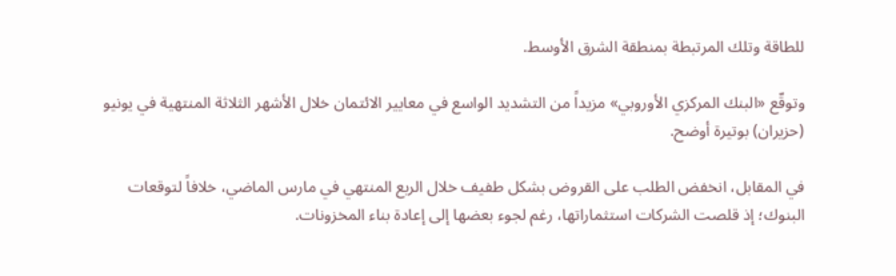للطاقة وتلك المرتبطة بمنطقة الشرق الأوسط.

وتوقّع «البنك المركزي الأوروبي» مزيداً من التشديد الواسع في معايير الائتمان خلال الأشهر الثلاثة المنتهية في يونيو (حزيران) بوتيرة أوضح.

في المقابل، انخفض الطلب على القروض بشكل طفيف خلال الربع المنتهي في مارس الماضي، خلافاً لتوقعات البنوك؛ إذ قلصت الشركات استثماراتها، رغم لجوء بعضها إلى إعادة بناء المخزونات.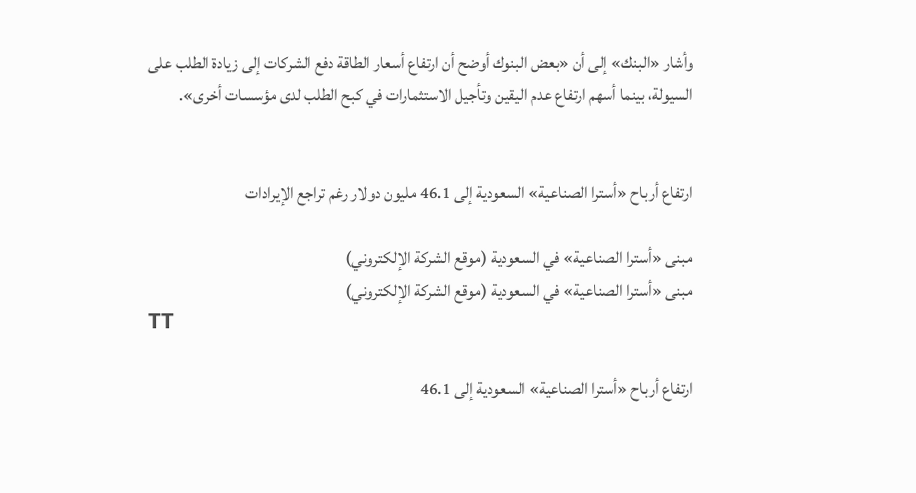وأشار «البنك» إلى أن «بعض البنوك أوضح أن ارتفاع أسعار الطاقة دفع الشركات إلى زيادة الطلب على السيولة، بينما أسهم ارتفاع عدم اليقين وتأجيل الاستثمارات في كبح الطلب لدى مؤسسات أخرى».


ارتفاع أرباح «أسترا الصناعية» السعودية إلى 46.1 مليون دولار رغم تراجع الإيرادات

مبنى «أسترا الصناعية» في السعودية (موقع الشركة الإلكتروني)
مبنى «أسترا الصناعية» في السعودية (موقع الشركة الإلكتروني)
TT

ارتفاع أرباح «أسترا الصناعية» السعودية إلى 46.1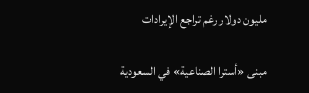مليون دولار رغم تراجع الإيرادات

مبنى «أسترا الصناعية» في السعودية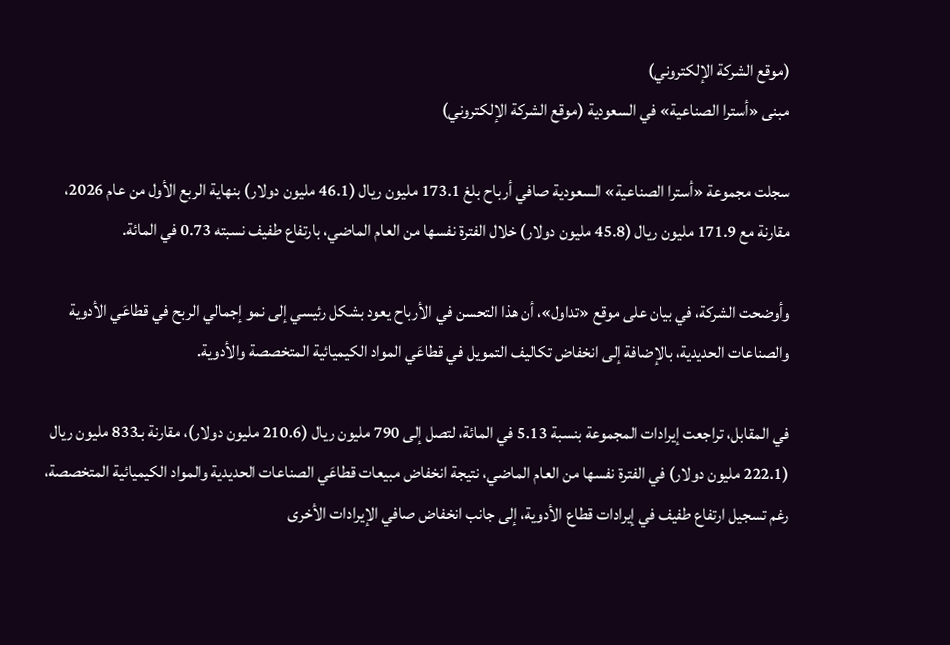(موقع الشركة الإلكتروني)
مبنى «أسترا الصناعية» في السعودية (موقع الشركة الإلكتروني)

سجلت مجموعة «أسترا الصناعية» السعودية صافي أرباح بلغ 173.1 مليون ريال (46.1 مليون دولار) بنهاية الربع الأول من عام 2026، مقارنة مع 171.9 مليون ريال (45.8 مليون دولار) خلال الفترة نفسها من العام الماضي، بارتفاع طفيف نسبته 0.73 في المائة.

وأوضحت الشركة، في بيان على موقع «تداول»، أن هذا التحسن في الأرباح يعود بشكل رئيسي إلى نمو إجمالي الربح في قطاعَي الأدوية والصناعات الحديدية، بالإضافة إلى انخفاض تكاليف التمويل في قطاعَي المواد الكيميائية المتخصصة والأدوية.

في المقابل، تراجعت إيرادات المجموعة بنسبة 5.13 في المائة، لتصل إلى 790 مليون ريال (210.6 مليون دولار)، مقارنة بـ833 مليون ريال (222.1 مليون دولار) في الفترة نفسها من العام الماضي، نتيجة انخفاض مبيعات قطاعَي الصناعات الحديدية والمواد الكيميائية المتخصصة، رغم تسجيل ارتفاع طفيف في إيرادات قطاع الأدوية، إلى جانب انخفاض صافي الإيرادات الأخرى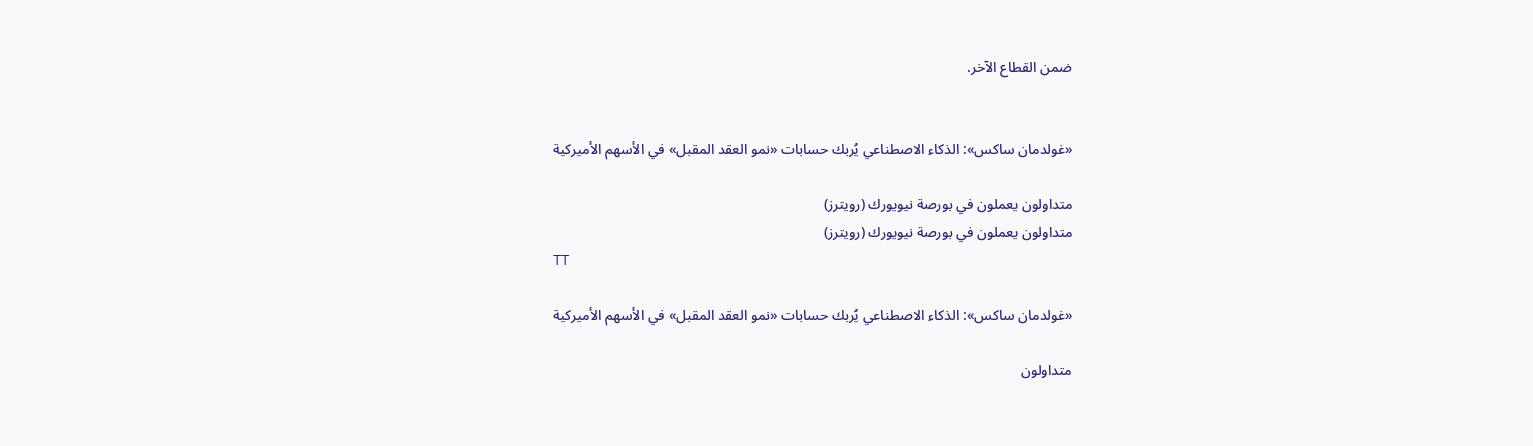ضمن القطاع الآخر.


«غولدمان ساكس»: الذكاء الاصطناعي يُربك حسابات «نمو العقد المقبل» في الأسهم الأميركية

متداولون يعملون في بورصة نيويورك (رويترز)
متداولون يعملون في بورصة نيويورك (رويترز)
TT

«غولدمان ساكس»: الذكاء الاصطناعي يُربك حسابات «نمو العقد المقبل» في الأسهم الأميركية

متداولون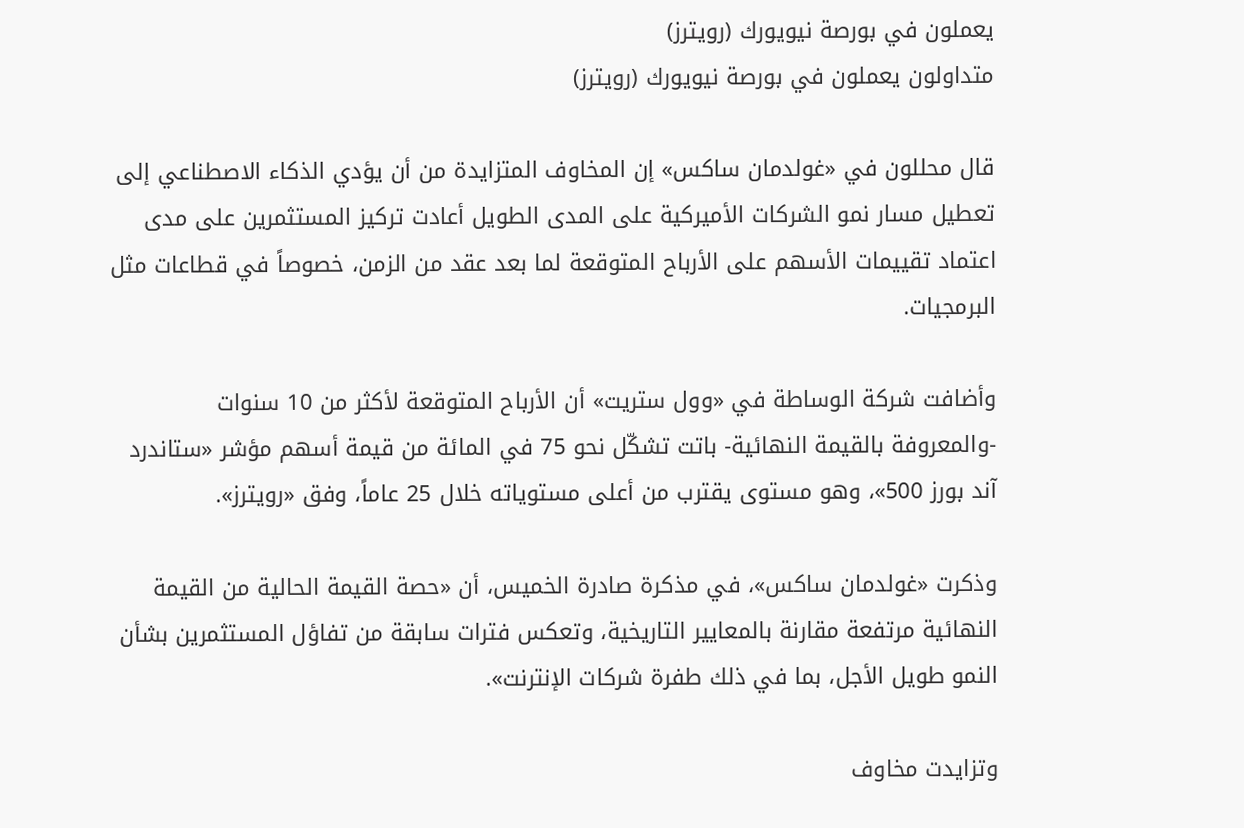يعملون في بورصة نيويورك (رويترز)
متداولون يعملون في بورصة نيويورك (رويترز)

قال محللون في «غولدمان ساكس» إن المخاوف المتزايدة من أن يؤدي الذكاء الاصطناعي إلى تعطيل مسار نمو الشركات الأميركية على المدى الطويل أعادت تركيز المستثمرين على مدى اعتماد تقييمات الأسهم على الأرباح المتوقعة لما بعد عقد من الزمن، خصوصاً في قطاعات مثل البرمجيات.

وأضافت شركة الوساطة في «وول ستريت» أن الأرباح المتوقعة لأكثر من 10 سنوات -والمعروفة بالقيمة النهائية- باتت تشكّل نحو 75 في المائة من قيمة أسهم مؤشر «ستاندرد آند بورز 500»، وهو مستوى يقترب من أعلى مستوياته خلال 25 عاماً، وفق «رويترز».

وذكرت «غولدمان ساكس»، في مذكرة صادرة الخميس، أن «حصة القيمة الحالية من القيمة النهائية مرتفعة مقارنة بالمعايير التاريخية، وتعكس فترات سابقة من تفاؤل المستثمرين بشأن النمو طويل الأجل، بما في ذلك طفرة شركات الإنترنت».

وتزايدت مخاوف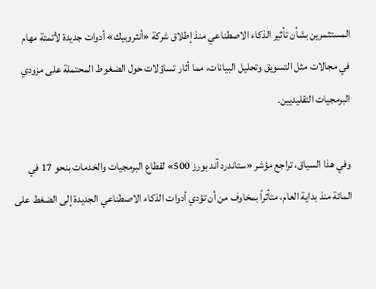المستثمرين بشأن تأثير الذكاء الاصطناعي منذ إطلاق شركة «أنثروبيك» أدوات جديدة لأتمتة مهام في مجالات مثل التسويق وتحليل البيانات، مما أثار تساؤلات حول الضغوط المحتملة على مزودي البرمجيات التقليديين.

وفي هذا السياق، تراجع مؤشر «ستاندرد آند بورز 500» لقطاع البرمجيات والخدمات بنحو 17 في المائة منذ بداية العام، متأثراً بمخاوف من أن تؤدي أدوات الذكاء الاصطناعي الجديدة إلى الضغط على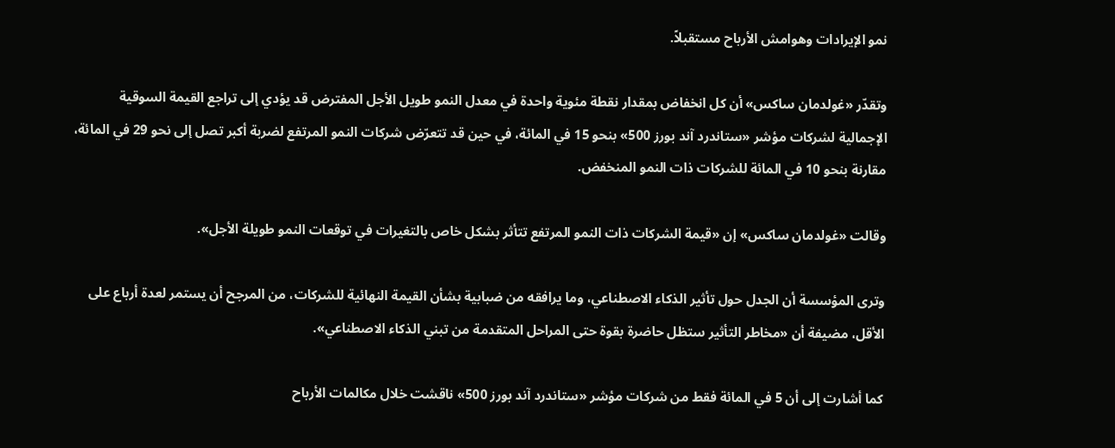نمو الإيرادات وهوامش الأرباح مستقبلاً.

وتقدّر «غولدمان ساكس» أن كل انخفاض بمقدار نقطة مئوية واحدة في معدل النمو طويل الأجل المفترض قد يؤدي إلى تراجع القيمة السوقية الإجمالية لشركات مؤشر «ستاندرد آند بورز 500» بنحو 15 في المائة، في حين قد تتعرّض شركات النمو المرتفع لضربة أكبر تصل إلى نحو 29 في المائة، مقارنة بنحو 10 في المائة للشركات ذات النمو المنخفض.

وقالت «غولدمان ساكس» إن «قيمة الشركات ذات النمو المرتفع تتأثر بشكل خاص بالتغيرات في توقعات النمو طويلة الأجل».

وترى المؤسسة أن الجدل حول تأثير الذكاء الاصطناعي، وما يرافقه من ضبابية بشأن القيمة النهائية للشركات، من المرجح أن يستمر لعدة أرباع على الأقل، مضيفة أن «مخاطر التأثير ستظل حاضرة بقوة حتى المراحل المتقدمة من تبني الذكاء الاصطناعي».

كما أشارت إلى أن 5 في المائة فقط من شركات مؤشر «ستاندرد آند بورز 500» ناقشت خلال مكالمات الأرباح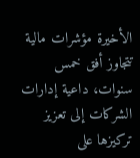الأخيرة مؤشرات مالية تتجاوز أفق خمس سنوات، داعية إدارات الشركات إلى تعزيز تركيزها على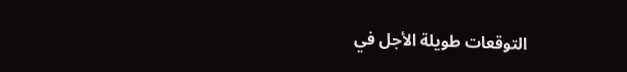التوقعات طويلة الأجل في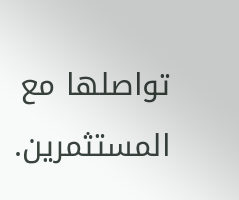تواصلها مع المستثمرين.